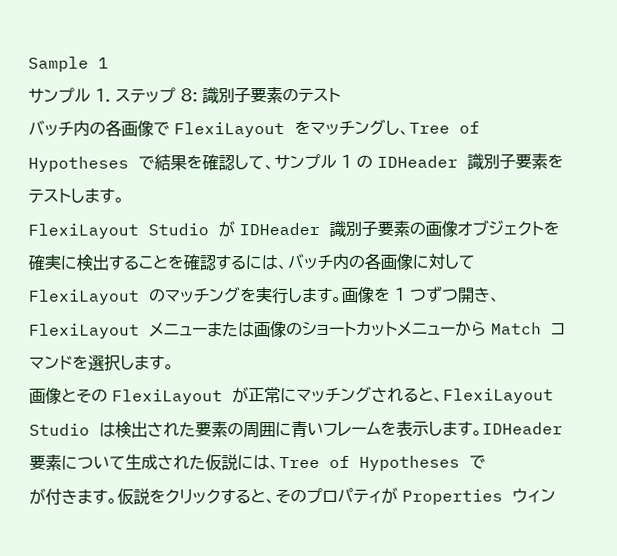Sample 1
サンプル 1. ステップ 8: 識別子要素のテスト
バッチ内の各画像で FlexiLayout をマッチングし、Tree of Hypotheses で結果を確認して、サンプル 1 の IDHeader 識別子要素をテストします。
FlexiLayout Studio が IDHeader 識別子要素の画像オブジェクトを確実に検出することを確認するには、バッチ内の各画像に対して FlexiLayout のマッチングを実行します。画像を 1 つずつ開き、FlexiLayout メニューまたは画像のショートカットメニューから Match コマンドを選択します。
画像とその FlexiLayout が正常にマッチングされると、FlexiLayout Studio は検出された要素の周囲に青いフレームを表示します。IDHeader 要素について生成された仮説には、Tree of Hypotheses で
が付きます。仮説をクリックすると、そのプロパティが Properties ウィン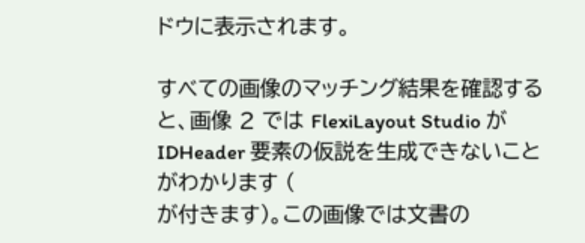ドウに表示されます。

すべての画像のマッチング結果を確認すると、画像 2 では FlexiLayout Studio が IDHeader 要素の仮説を生成できないことがわかります (
が付きます)。この画像では文書の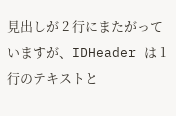見出しが 2 行にまたがっていますが、IDHeader は 1 行のテキストと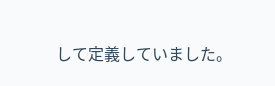して定義していました。